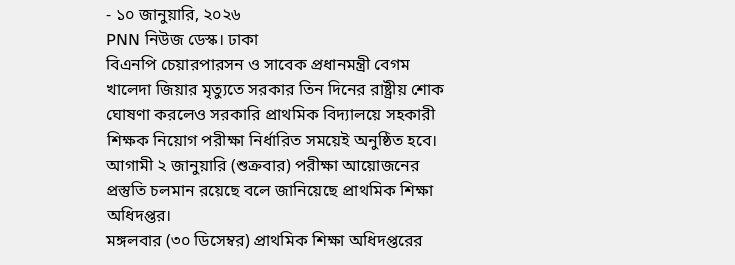- ১০ জানুয়ারি, ২০২৬
PNN নিউজ ডেস্ক। ঢাকা
বিএনপি চেয়ারপারসন ও সাবেক প্রধানমন্ত্রী বেগম খালেদা জিয়ার মৃত্যুতে সরকার তিন দিনের রাষ্ট্রীয় শোক ঘোষণা করলেও সরকারি প্রাথমিক বিদ্যালয়ে সহকারী শিক্ষক নিয়োগ পরীক্ষা নির্ধারিত সময়েই অনুষ্ঠিত হবে। আগামী ২ জানুয়ারি (শুক্রবার) পরীক্ষা আয়োজনের প্রস্তুতি চলমান রয়েছে বলে জানিয়েছে প্রাথমিক শিক্ষা অধিদপ্তর।
মঙ্গলবার (৩০ ডিসেম্বর) প্রাথমিক শিক্ষা অধিদপ্তরের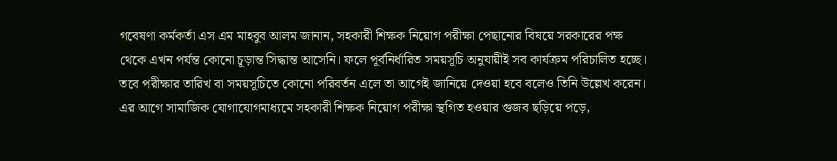গবেষণা কর্মকর্তা এস এম মাহবুব আলম জানান, সহকারী শিক্ষক নিয়োগ পরীক্ষা পেছানোর বিষয়ে সরকারের পক্ষ থেকে এখন পর্যন্ত কোনো চূড়ান্ত সিদ্ধান্ত আসেনি। ফলে পূর্বনির্ধারিত সময়সূচি অনুযায়ীই সব কার্যক্রম পরিচালিত হচ্ছে। তবে পরীক্ষার তারিখ বা সময়সূচিতে কোনো পরিবর্তন এলে তা আগেই জানিয়ে দেওয়া হবে বলেও তিনি উল্লেখ করেন।
এর আগে সামাজিক যোগাযোগমাধ্যমে সহকারী শিক্ষক নিয়োগ পরীক্ষা স্থগিত হওয়ার গুজব ছড়িয়ে পড়ে,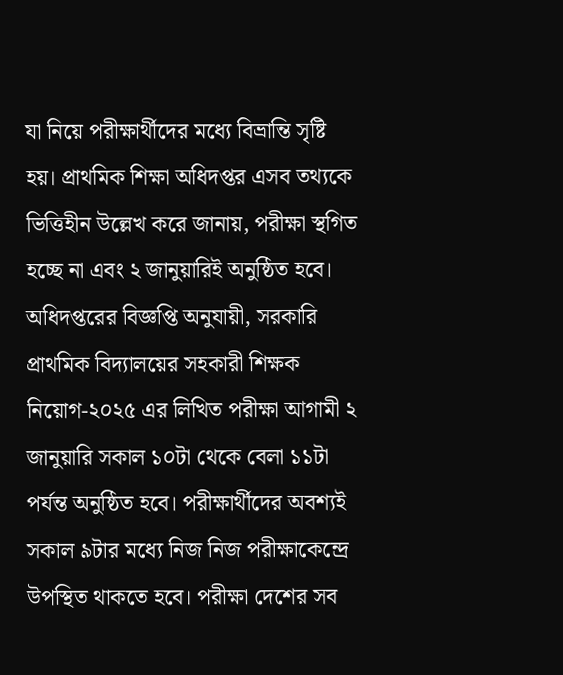যা নিয়ে পরীক্ষার্থীদের মধ্যে বিভ্রান্তি সৃষ্টি হয়। প্রাথমিক শিক্ষা অধিদপ্তর এসব তথ্যকে ভিত্তিহীন উল্লেখ করে জানায়, পরীক্ষা স্থগিত হচ্ছে না এবং ২ জানুয়ারিই অনুষ্ঠিত হবে।
অধিদপ্তরের বিজ্ঞপ্তি অনুযায়ী, সরকারি প্রাথমিক বিদ্যালয়ের সহকারী শিক্ষক নিয়োগ-২০২৫ এর লিখিত পরীক্ষা আগামী ২ জানুয়ারি সকাল ১০টা থেকে বেলা ১১টা পর্যন্ত অনুষ্ঠিত হবে। পরীক্ষার্থীদের অবশ্যই সকাল ৯টার মধ্যে নিজ নিজ পরীক্ষাকেন্দ্রে উপস্থিত থাকতে হবে। পরীক্ষা দেশের সব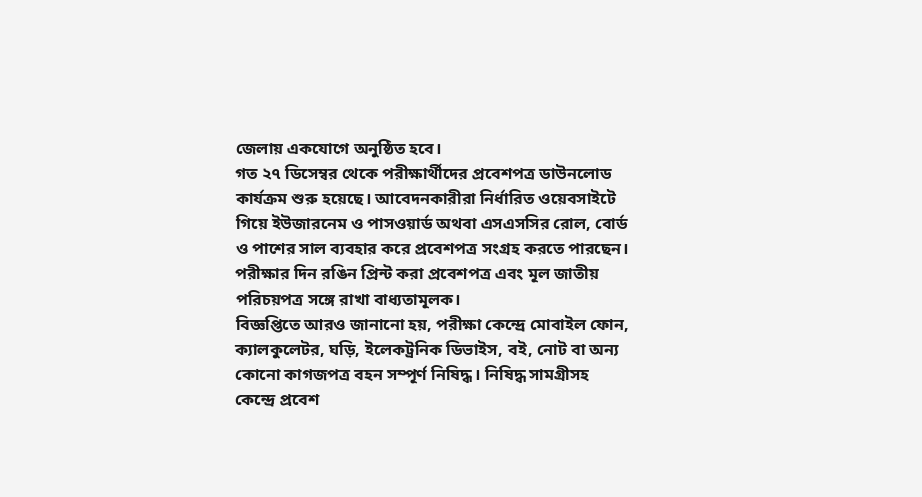জেলায় একযোগে অনুষ্ঠিত হবে।
গত ২৭ ডিসেম্বর থেকে পরীক্ষার্থীদের প্রবেশপত্র ডাউনলোড কার্যক্রম শুরু হয়েছে। আবেদনকারীরা নির্ধারিত ওয়েবসাইটে গিয়ে ইউজারনেম ও পাসওয়ার্ড অথবা এসএসসির রোল, বোর্ড ও পাশের সাল ব্যবহার করে প্রবেশপত্র সংগ্রহ করতে পারছেন। পরীক্ষার দিন রঙিন প্রিন্ট করা প্রবেশপত্র এবং মূল জাতীয় পরিচয়পত্র সঙ্গে রাখা বাধ্যতামূলক।
বিজ্ঞপ্তিতে আরও জানানো হয়, পরীক্ষা কেন্দ্রে মোবাইল ফোন, ক্যালকুলেটর, ঘড়ি, ইলেকট্রনিক ডিভাইস, বই, নোট বা অন্য কোনো কাগজপত্র বহন সম্পূর্ণ নিষিদ্ধ। নিষিদ্ধ সামগ্রীসহ কেন্দ্রে প্রবেশ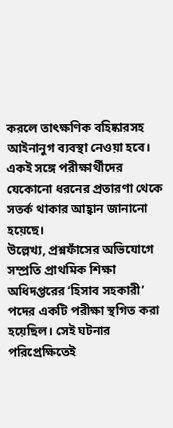করলে তাৎক্ষণিক বহিষ্কারসহ আইনানুগ ব্যবস্থা নেওয়া হবে। একই সঙ্গে পরীক্ষার্থীদের যেকোনো ধরনের প্রতারণা থেকে সতর্ক থাকার আহ্বান জানানো হয়েছে।
উল্লেখ্য, প্রশ্নফাঁসের অভিযোগে সম্প্রতি প্রাথমিক শিক্ষা অধিদপ্তরের ‘হিসাব সহকারী’ পদের একটি পরীক্ষা স্থগিত করা হয়েছিল। সেই ঘটনার পরিপ্রেক্ষিতেই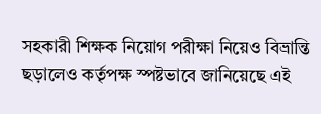সহকারী শিক্ষক নিয়োগ পরীক্ষা নিয়েও বিভ্রান্তি ছড়ালেও কর্তৃপক্ষ স্পষ্টভাবে জানিয়েছে এই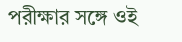পরীক্ষার সঙ্গে ওই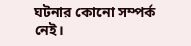ঘটনার কোনো সম্পর্ক নেই।